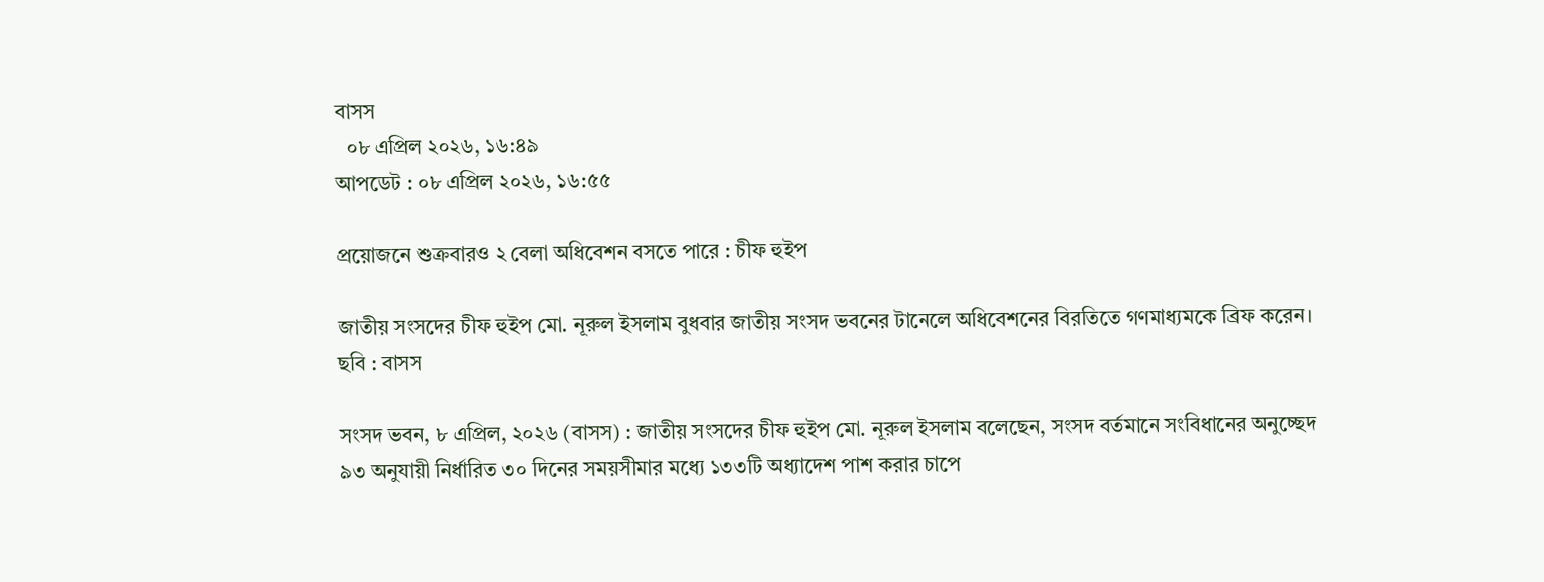বাসস
  ০৮ এপ্রিল ২০২৬, ১৬:৪৯
আপডেট : ০৮ এপ্রিল ২০২৬, ১৬:৫৫

প্রয়োজনে শুক্রবারও ২ বেলা অধিবেশন বসতে পারে : চীফ হুইপ

জাতীয় সংসদের চীফ হুইপ মো. নূরুল ইসলাম বুধবার জাতীয় সংসদ ভবনের টানেলে অধিবেশনের বিরতিতে গণমাধ্যমকে ব্রিফ করেন। ছবি : বাসস

সংসদ ভবন, ৮ এপ্রিল, ২০২৬ (বাসস) : জাতীয় সংসদের চীফ হুইপ মো. নূরুল ইসলাম বলেছেন, সংসদ বর্তমানে সংবিধানের অনুচ্ছেদ ৯৩ অনুযায়ী নির্ধারিত ৩০ দিনের সময়সীমার মধ্যে ১৩৩টি অধ্যাদেশ পাশ করার চাপে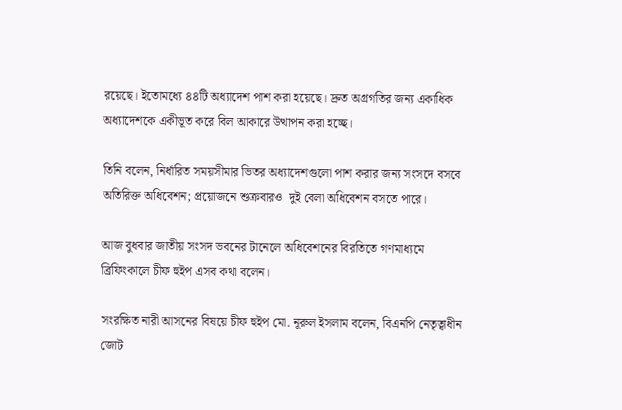রয়েছে। ইতোমধ্যে ৪৪টি অধ্যাদেশ পাশ করা হয়েছে। দ্রুত অগ্রগতির জন্য একাধিক অধ্যাদেশকে একীভূত করে বিল আকারে উত্থাপন করা হচ্ছে।

তিনি বলেন, নির্ধারিত সময়সীমার ভিতর অধ্যাদেশগুলো পাশ করার জন্য সংসদে বসবে অতিরিক্ত অধিবেশন; প্রয়োজনে শুক্রবারও  দুই বেলা অধিবেশন বসতে পারে।

আজ বুধবার জাতীয় সংসদ ভবনের টানেলে অধিবেশনের বিরতিতে গণমাধ্যমে ব্রিফিংকালে চীফ হুইপ এসব কথা বলেন।

সংরক্ষিত নারী আসনের বিষয়ে চীফ হুইপ মো. নূরুল ইসলাম বলেন, বিএনপি নেতৃত্বাধীন জোট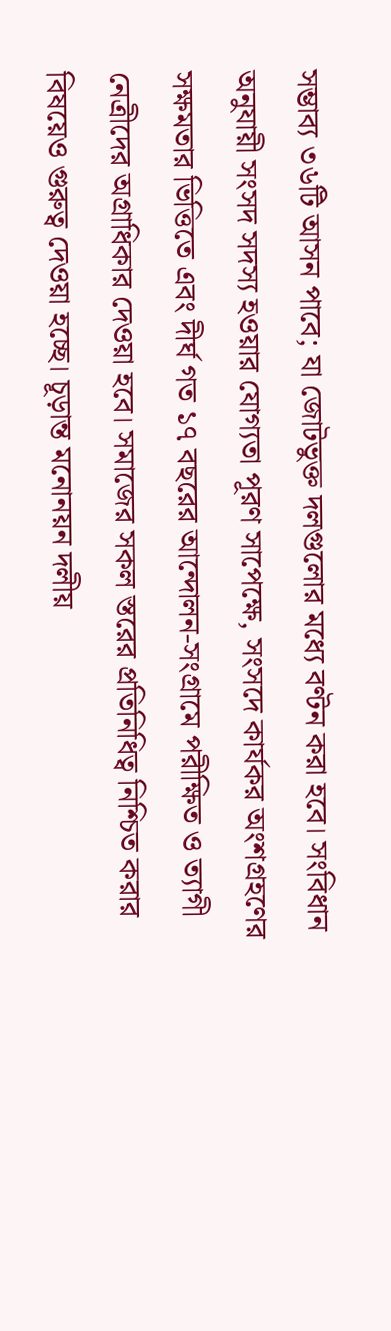সম্ভাব্য ৩৬টি আসন পাবে; যা জোটভুক্ত দলগুলোর মধ্যে বণ্টন করা হবে। সংবিধান অনুযায়ী সংসদ সদস্য হওয়ার যোগ্যতা পূরণ সাপেক্ষে, সংসদে কার্যকর অংশগ্রহণের সক্ষমতার ভিত্তিতে এবং দীর্ঘ গত ১৭ বছরের আন্দোলন-সংগ্রামে পরীক্ষিত ও ত্যাগী নেত্রীদের অগ্রাধিকার দেওয়া হবে। সমাজের সকল স্তরের প্রতিনিধিত্ব নিশ্চিত করার বিষয়েও গুরুত্ব দেওয়া হচ্ছে। চূড়ান্ত মনোনয়ন দলীয়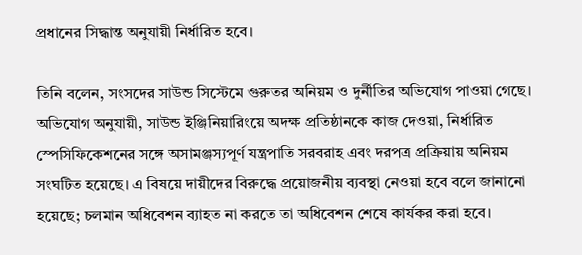প্রধানের সিদ্ধান্ত অনুযায়ী নির্ধারিত হবে।

তিনি বলেন, সংসদের সাউন্ড সিস্টেমে গুরুতর অনিয়ম ও দুর্নীতির অভিযোগ পাওয়া গেছে। অভিযোগ অনুযায়ী, সাউন্ড ইঞ্জিনিয়ারিংয়ে অদক্ষ প্রতিষ্ঠানকে কাজ দেওয়া, নির্ধারিত স্পেসিফিকেশনের সঙ্গে অসামঞ্জস্যপূর্ণ যন্ত্রপাতি সরবরাহ এবং দরপত্র প্রক্রিয়ায় অনিয়ম সংঘটিত হয়েছে। এ বিষয়ে দায়ীদের বিরুদ্ধে প্রয়োজনীয় ব্যবস্থা নেওয়া হবে বলে জানানো হয়েছে; চলমান অধিবেশন ব্যাহত না করতে তা অধিবেশন শেষে কার্যকর করা হবে।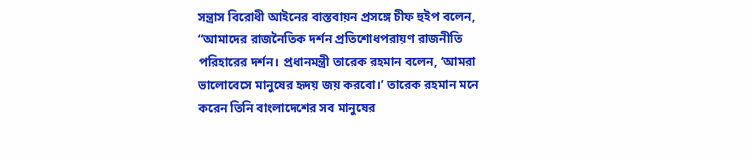সন্ত্রাস বিরোধী আইনের বাস্তবায়ন প্রসঙ্গে চীফ হুইপ বলেন, “আমাদের রাজনৈতিক দর্শন প্রতিশোধপরায়ণ রাজনীতি পরিহারের দর্শন। প্রধানমন্ত্রী তারেক রহমান বলেন, ‘আমরা ভালোবেসে মানুষের হৃদয় জয় করবো।’ তারেক রহমান মনে করেন তিনি বাংলাদেশের সব মানুষের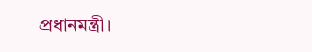প্রধানমন্ত্রী।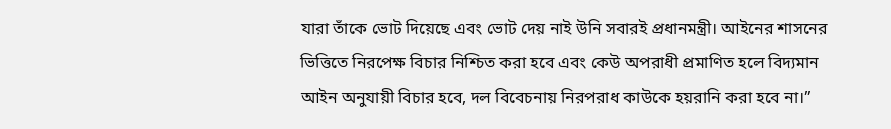যারা তাঁকে ভোট দিয়েছে এবং ভোট দেয় নাই উনি সবারই প্রধানমন্ত্রী। আইনের শাসনের ভিত্তিতে নিরপেক্ষ বিচার নিশ্চিত করা হবে এবং কেউ অপরাধী প্রমাণিত হলে বিদ্যমান আইন অনুযায়ী বিচার হবে, দল বিবেচনায় নিরপরাধ কাউকে হয়রানি করা হবে না।”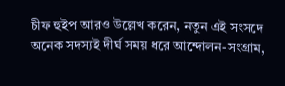চীফ হুইপ আরও উল্লেখ করেন, নতুন এই সংসদে অনেক সদস্যই দীর্ঘ সময় ধরে আন্দোলন-সংগ্রাম,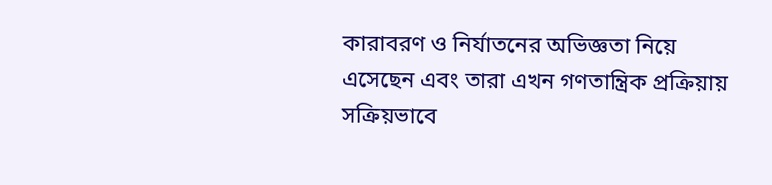কারাবরণ ও নির্যাতনের অভিজ্ঞতা নিয়ে এসেছেন এবং তারা এখন গণতান্ত্রিক প্রক্রিয়ায় সক্রিয়ভাবে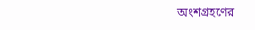অংশগ্রহণের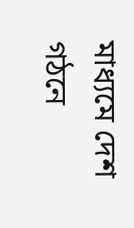মাধ্যমে দেশ গঠনে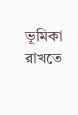ভূমিকা রাখতে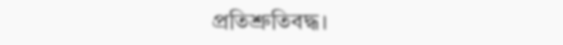প্রতিশ্রুতিবদ্ধ।